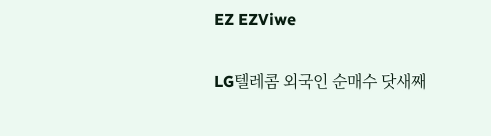EZ EZViwe

LG텔레콤 외국인 순매수 닷새째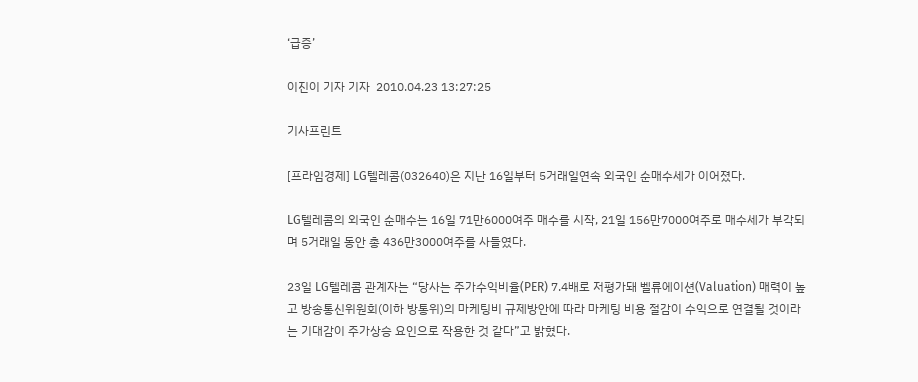‘급증’

이진이 기자 기자  2010.04.23 13:27:25

기사프린트

[프라임경제] LG텔레콤(032640)은 지난 16일부터 5거래일연속 외국인 순매수세가 이어졌다.

LG텔레콤의 외국인 순매수는 16일 71만6000여주 매수를 시작, 21일 156만7000여주로 매수세가 부각되며 5거래일 동안 총 436만3000여주를 사들였다.

23일 LG텔레콤 관계자는 “당사는 주가수익비율(PER) 7.4배로 저평가돼 벨류에이션(Valuation) 매력이 높고 방송통신위원회(이하 방통위)의 마케팅비 규제방안에 따라 마케팅 비용 절감이 수익으로 연결될 것이라는 기대감이 주가상승 요인으로 작용한 것 같다”고 밝혔다.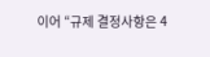이어 “규제 결정사항은 4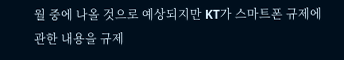월 중에 나올 것으로 예상되지만 KT가 스마트폰 규제에 관한 내용을 규제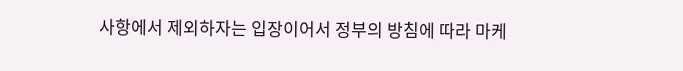사항에서 제외하자는 입장이어서 정부의 방침에 따라 마케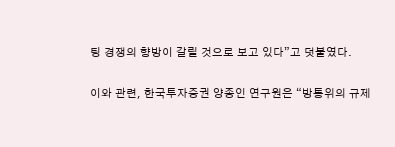팅 경쟁의 향방이 갈릴 것으로 보고 있다”고 덧붙였다.

이와 관련, 한국투자증권 양종인 연구원은 “방통위의 규제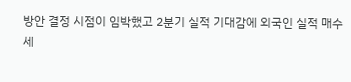방안 결정 시점이 임박했고 2분기 실적 기대감에 외국인 실적 매수세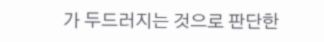가 두드러지는 것으로 판단한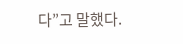다”고 말했다.